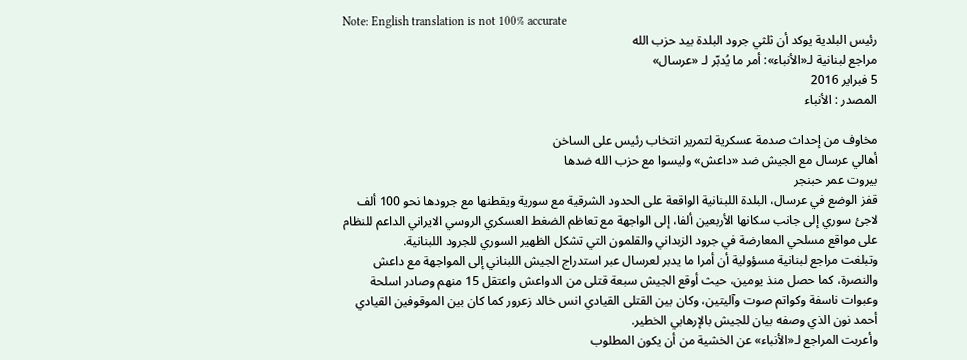Note: English translation is not 100% accurate
رئيس البلدية يوكد أن ثلثي جرود البلدة بيد حزب الله
مراجع لبنانية لـ«الأنباء»: أمر ما يُدبّر لـ «عرسال»
5 فبراير 2016
المصدر : الأنباء

مخاوف من إحداث صدمة عسكرية لتمرير انتخاب رئيس على الساخن
أهالي عرسال مع الجيش ضد «داعش» وليسوا مع حزب الله ضدها
بيروت عمر حبنجر
قفز الوضع في عرسال، البلدة اللبنانية الواقعة على الحدود الشرقية مع سورية ويقطنها مع جرودها نحو 100 ألف لاجئ سوري إلى جانب سكانها الأربعين ألفا، إلى الواجهة مع تعاظم الضغط العسكري الروسي الايراني الداعم للنظام على مواقع مسلحي المعارضة في جرود الزبداني والقلمون التي تشكل الظهير السوري للجرود اللبنانية.
وتبلغت مراجع لبنانية مسؤولية أن أمرا ما يدبر لعرسال عبر استدراج الجيش اللبناني إلى المواجهة مع داعش والنصرة، كما حصل منذ يومين، حيث أوقع الجيش سبعة قتلى من الدواعش واعتقل 15 منهم وصادر اسلحة وعبوات ناسفة وكواتم صوت وآليتين، وكان بين القتلى القيادي انس خالد زعرور كما كان بين الموقوفين القيادي أحمد نون الذي وصفه بيان للجيش بالإرهابي الخطير.
وأعربت المراجع لـ«الأنباء» عن الخشية من أن يكون المطلوب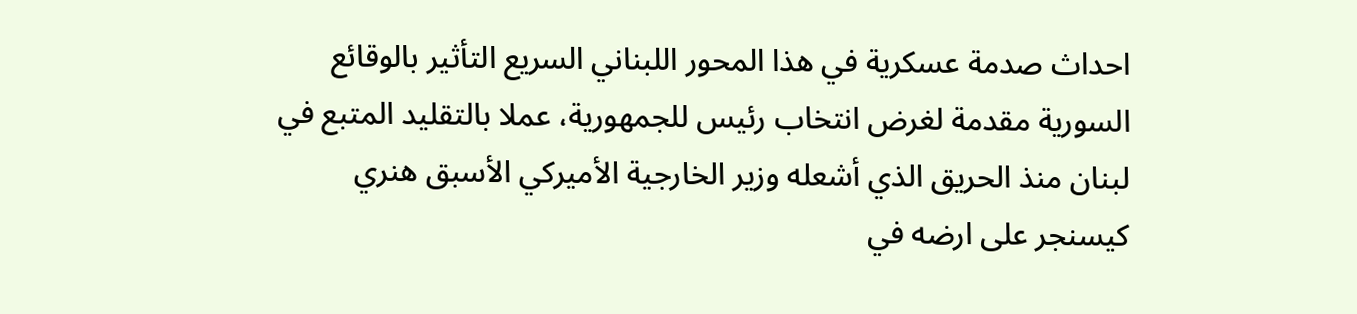احداث صدمة عسكرية في هذا المحور اللبناني السريع التأثير بالوقائع السورية مقدمة لغرض انتخاب رئيس للجمهورية، عملا بالتقليد المتبع في لبنان منذ الحريق الذي أشعله وزير الخارجية الأميركي الأسبق هنري كيسنجر على ارضه في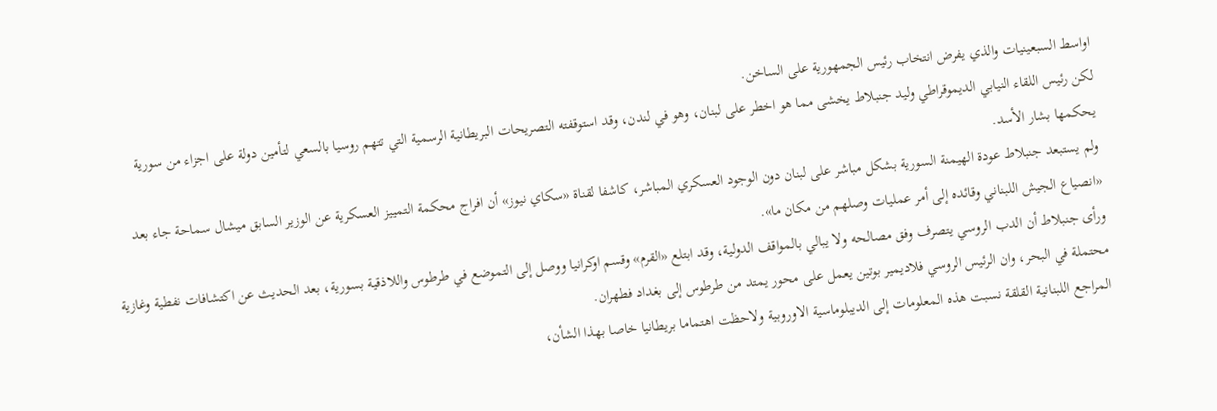اواسط السبعينيات والذي يفرض انتخاب رئيس الجمهورية على الساخن.
لكن رئيس اللقاء النيابي الديموقراطي وليد جنبلاط يخشى مما هو اخطر على لبنان، وهو في لندن، وقد استوقفته التصريحات البريطانية الرسمية التي تتهم روسيا بالسعي لتأمين دولة على اجزاء من سورية يحكمها بشار الأسد.
ولم يستبعد جنبلاط عودة الهيمنة السورية بشكل مباشر على لبنان دون الوجود العسكري المباشر، كاشفا لقناة «سكاي نيوز» أن افراج محكمة التمييز العسكرية عن الوزير السابق ميشال سماحة جاء بعد «انصياع الجيش اللبناني وقائده إلى أمر عمليات وصلهم من مكان ما».
ورأى جنبلاط أن الدب الروسي يتصرف وفق مصالحه ولا يبالي بالمواقف الدولية، وقد ابتلع «القرم» وقسم اوكرانيا ووصل إلى التموضع في طرطوس واللاذقية بسورية، بعد الحديث عن اكتشافات نفطية وغازية محتملة في البحر، وان الرئيس الروسي فلاديمير بوتين يعمل على محور يمتد من طرطوس إلى بغداد فطهران.
المراجع اللبنانية القلقة نسبت هذه المعلومات إلى الديبلوماسية الاوروبية ولاحظت اهتماما بريطانيا خاصا بهذا الشأن،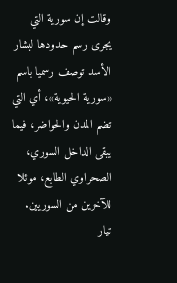وقالت إن سورية التي يجرى رسم حدودها لبشار الأسد توصف رسميا باسم «سورية الحيوية»، أي التي تضم المدن والحواضر، فيما يبقى الداخل السوري، الصحراوي الطابع، موئلا للآخرين من السوريين.
تيار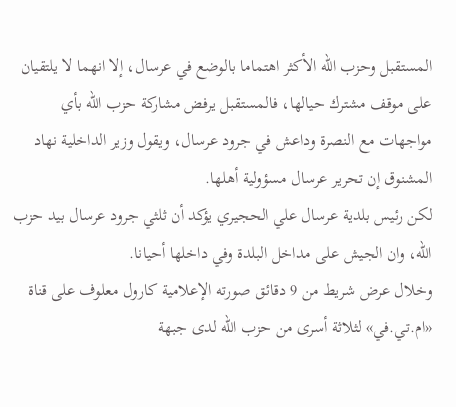المستقبل وحزب الله الأكثر اهتماما بالوضع في عرسال، إلا انهما لا يلتقيان على موقف مشترك حيالها، فالمستقبل يرفض مشاركة حزب الله بأي مواجهات مع النصرة وداعش في جرود عرسال، ويقول وزير الداخلية نهاد المشنوق إن تحرير عرسال مسؤولية أهلها.
لكن رئيس بلدية عرسال علي الحجيري يؤكد أن ثلثي جرود عرسال بيد حزب الله، وان الجيش على مداخل البلدة وفي داخلها أحيانا.
وخلال عرض شريط من 9 دقائق صورته الإعلامية كارول معلوف على قناة «ام.تي.في» لثلاثة أسرى من حزب الله لدى جبهة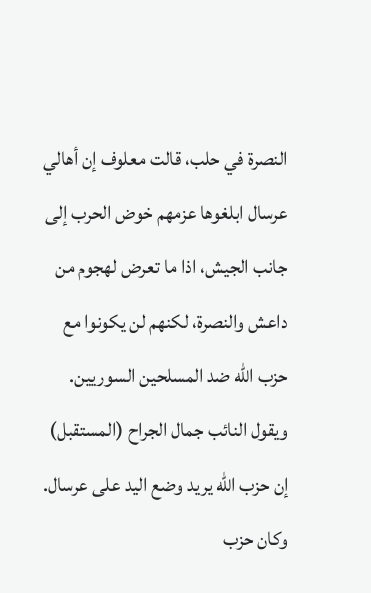النصرة في حلب، قالت معلوف إن أهالي عرسال ابلغوها عزمهم خوض الحرب إلى جانب الجيش، اذا ما تعرض لهجوم من داعش والنصرة، لكنهم لن يكونوا مع حزب الله ضد المسلحين السوريين.
ويقول النائب جمال الجراح (المستقبل) إن حزب الله يريد وضع اليد على عرسال.
وكان حزب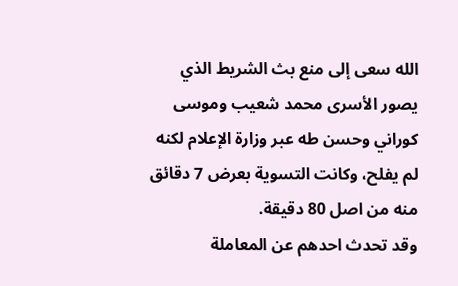الله سعى إلى منع بث الشريط الذي يصور الأسرى محمد شعيب وموسى كوراني وحسن طه عبر وزارة الإعلام لكنه لم يفلح، وكانت التسوية بعرض 7 دقائق منه من اصل 80 دقيقة.
وقد تحدث احدهم عن المعاملة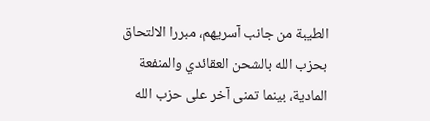الطيبة من جانب آسريهم، مبررا الالتحاق بحزب الله بالشحن العقائدي والمنفعة المادية، بينما تمنى آخر على حزب الله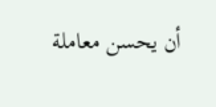أن يحسن معاملة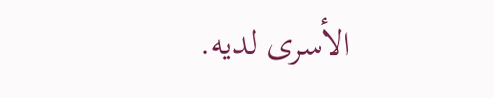الأسرى لديه.